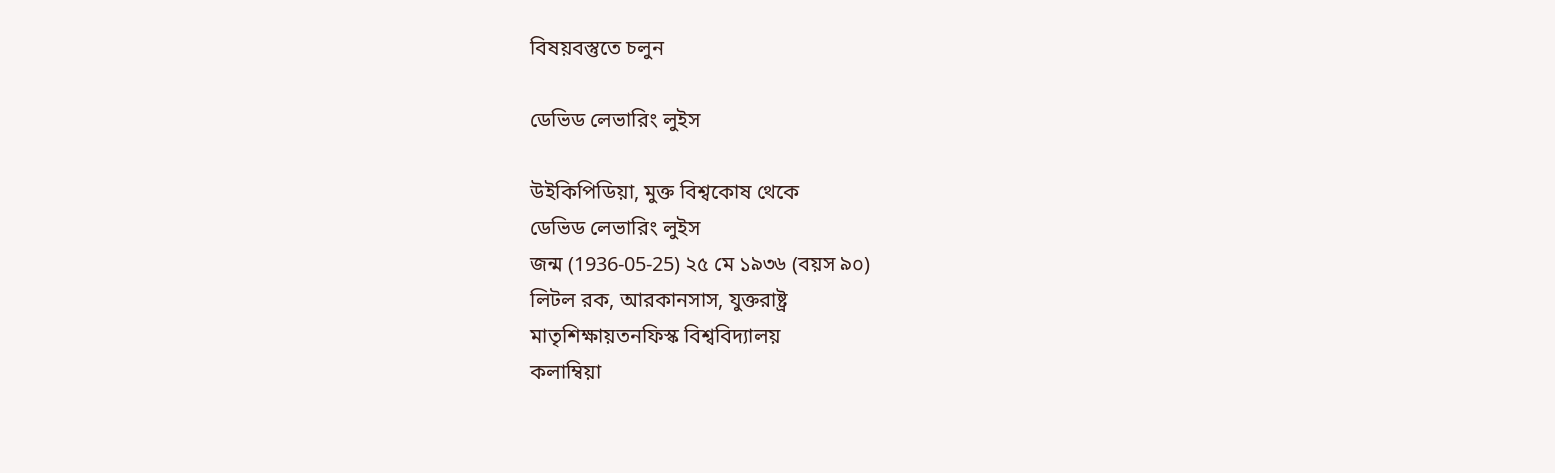বিষয়বস্তুতে চলুন

ডেভিড লেভারিং লুইস

উইকিপিডিয়া, মুক্ত বিশ্বকোষ থেকে
ডেভিড লেভারিং লুইস
জন্ম (1936-05-25) ২৫ মে ১৯৩৬ (বয়স ৯০)
লিটল রক, আরকানসাস, যুক্তরাষ্ট্র
মাতৃশিক্ষায়তনফিস্ক বিশ্ববিদ্যালয়
কলাম্বিয়া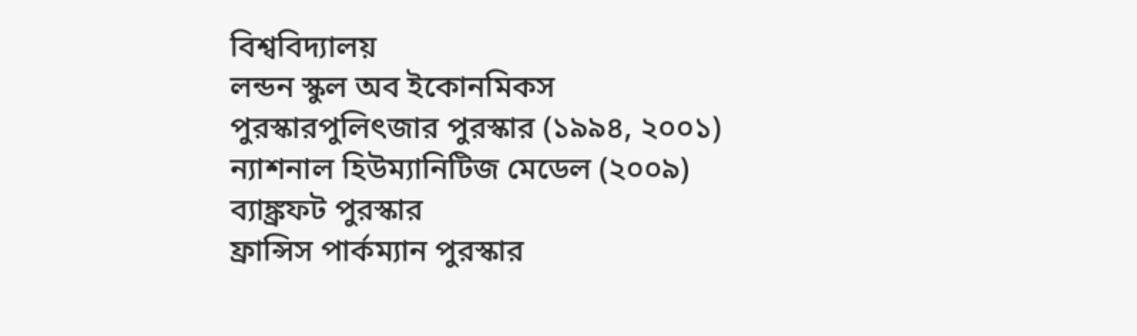বিশ্ববিদ্যালয়
লন্ডন স্কুল অব ইকোনমিকস
পুরস্কারপুলিৎজার পুরস্কার (১৯৯৪, ২০০১)
ন্যাশনাল হিউম্যানিটিজ মেডেল (২০০৯)
ব্যাঙ্ক্রফট পুরস্কার
ফ্রান্সিস পার্কম্যান পুরস্কার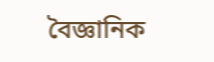বৈজ্ঞানিক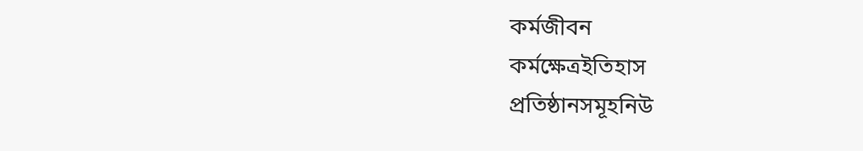কর্মজীবন
কর্মক্ষেত্রইতিহাস
প্রতিষ্ঠানসমূহনিউ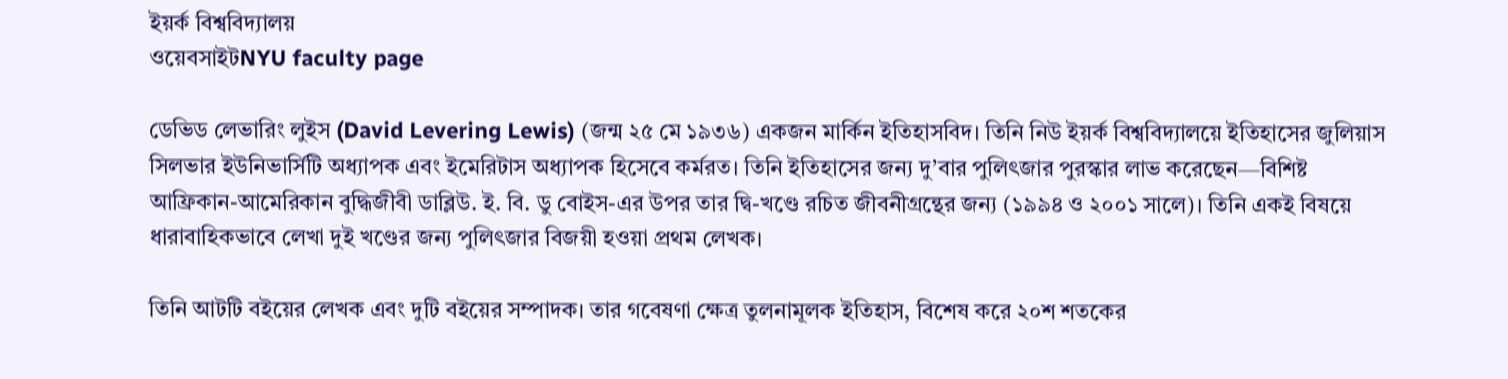ইয়র্ক বিশ্ববিদ্যালয়
ওয়েবসাইটNYU faculty page

ডেভিড লেভারিং লুইস (David Levering Lewis) (জন্ম ২৫ মে ১৯৩৬) একজন মার্কিন ইতিহাসবিদ। তিনি নিউ ইয়র্ক বিশ্ববিদ্যালয়ে ইতিহাসের জুলিয়াস সিলভার ইউনিভার্সিটি অধ্যাপক এবং ইমেরিটাস অধ্যাপক হিসেবে কর্মরত। তিনি ইতিহাসের জন্য দু’বার পুলিৎজার পুরস্কার লাভ করেছেন—বিশিষ্ট আফ্রিকান-আমেরিকান বুদ্ধিজীবী ডাব্লিউ. ই. বি. ডু বোইস-এর উপর তার দ্বি-খণ্ডে রচিত জীবনীগ্রন্থের জন্য (১৯৯৪ ও ২০০১ সালে)। তিনি একই বিষয়ে ধারাবাহিকভাবে লেখা দুই খণ্ডের জন্য পুলিৎজার বিজয়ী হওয়া প্রথম লেখক।

তিনি আটটি বইয়ের লেখক এবং দুটি বইয়ের সম্পাদক। তার গবেষণা ক্ষেত্র তুলনামূলক ইতিহাস, বিশেষ করে ২০শ শতকের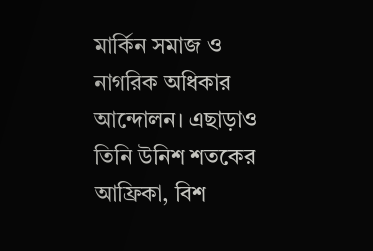মার্কিন সমাজ ও নাগরিক অধিকার আন্দোলন। এছাড়াও তিনি উনিশ শতকের আফ্রিকা, বিশ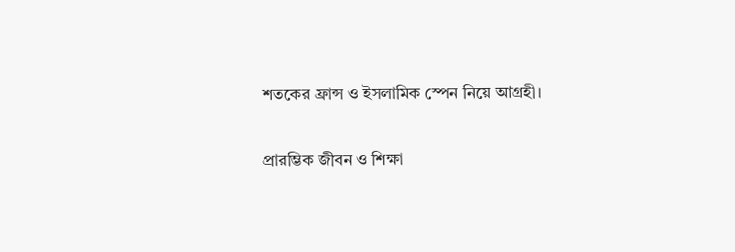শতকের ফ্রান্স ও ইসলামিক স্পেন নিয়ে আগ্রহী।

প্রারম্ভিক জীবন ও শিক্ষা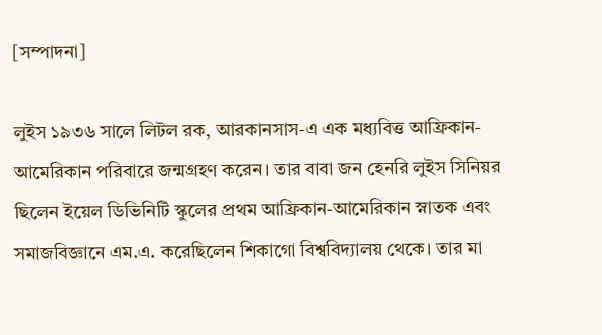[সম্পাদনা]

লুইস ১৯৩৬ সালে লিটল রক, আরকানসাস-এ এক মধ্যবিত্ত আফ্রিকান-আমেরিকান পরিবারে জন্মগ্রহণ করেন। তার বাবা জন হেনরি লুইস সিনিয়র ছিলেন ইয়েল ডিভিনিটি স্কুলের প্রথম আফ্রিকান-আমেরিকান স্নাতক এবং সমাজবিজ্ঞানে এম.এ. করেছিলেন শিকাগো বিশ্ববিদ্যালয় থেকে। তার মা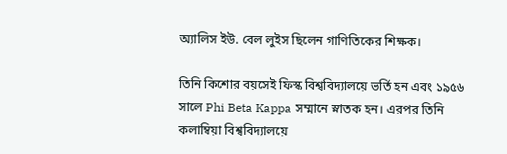অ্যালিস ইউ. বেল লুইস ছিলেন গাণিতিকের শিক্ষক।

তিনি কিশোর বয়সেই ফিস্ক বিশ্ববিদ্যালয়ে ভর্তি হন এবং ১৯৫৬ সালে Phi Beta Kappa সম্মানে স্নাতক হন। এরপর তিনি কলাম্বিয়া বিশ্ববিদ্যালয়ে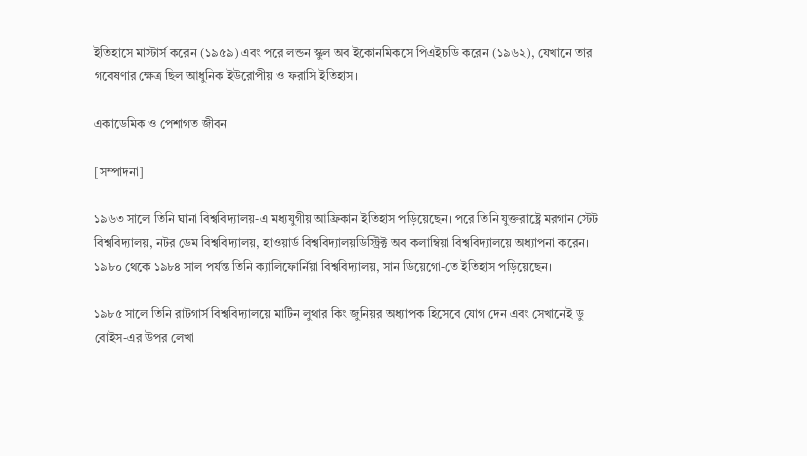ইতিহাসে মাস্টার্স করেন (১৯৫৯) এবং পরে লন্ডন স্কুল অব ইকোনমিকসে পিএইচডি করেন (১৯৬২), যেখানে তার গবেষণার ক্ষেত্র ছিল আধুনিক ইউরোপীয় ও ফরাসি ইতিহাস।

একাডেমিক ও পেশাগত জীবন

[সম্পাদনা]

১৯৬৩ সালে তিনি ঘানা বিশ্ববিদ্যালয়-এ মধ্যযুগীয় আফ্রিকান ইতিহাস পড়িয়েছেন। পরে তিনি যুক্তরাষ্ট্রে মরগান স্টেট বিশ্ববিদ্যালয়, নটর ডেম বিশ্ববিদ্যালয়, হাওয়ার্ড বিশ্ববিদ্যালয়ডিস্ট্রিক্ট অব কলাম্বিয়া বিশ্ববিদ্যালয়ে অধ্যাপনা করেন। ১৯৮০ থেকে ১৯৮৪ সাল পর্যন্ত তিনি ক্যালিফোর্নিয়া বিশ্ববিদ্যালয়, সান ডিয়েগো-তে ইতিহাস পড়িয়েছেন।

১৯৮৫ সালে তিনি রাটগার্স বিশ্ববিদ্যালয়ে মার্টিন লুথার কিং জুনিয়র অধ্যাপক হিসেবে যোগ দেন এবং সেখানেই ডু বোইস-এর উপর লেখা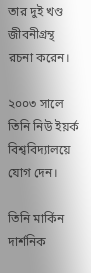তার দুই খণ্ড জীবনীগ্রন্থ রচনা করেন।

২০০৩ সালে তিনি নিউ ইয়র্ক বিশ্ববিদ্যালয়ে যোগ দেন।

তিনি মার্কিন দার্শনিক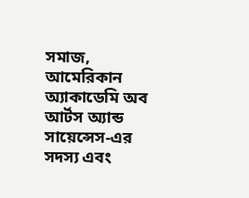সমাজ, আমেরিকান অ্যাকাডেমি অব আর্টস অ্যান্ড সায়েন্সেস-এর সদস্য এবং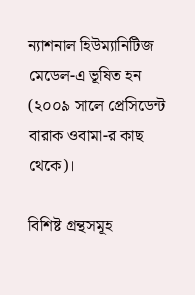ন্যাশনাল হিউম্যানিটিজ মেডেল-এ ভূষিত হন (২০০৯ সালে প্রেসিডেন্ট বারাক ওবামা-র কাছ থেকে)।

বিশিষ্ট গ্রন্থসমূহ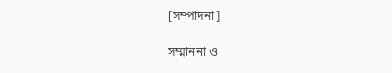[সম্পাদনা]

সম্মাননা ও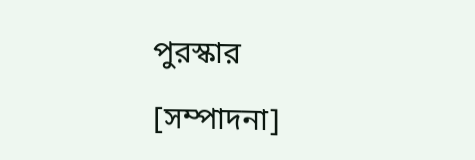পুরস্কার

[সম্পাদনা]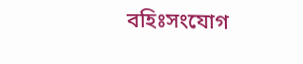বহিঃসংযোগ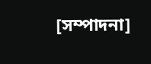[সম্পাদনা]